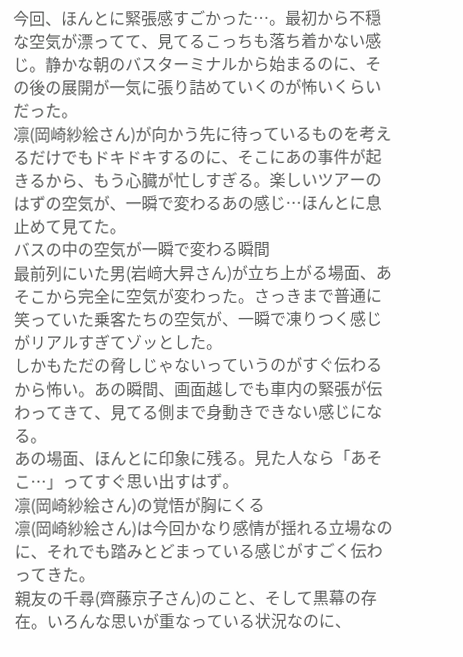今回、ほんとに緊張感すごかった…。最初から不穏な空気が漂ってて、見てるこっちも落ち着かない感じ。静かな朝のバスターミナルから始まるのに、その後の展開が一気に張り詰めていくのが怖いくらいだった。
凛(岡崎紗絵さん)が向かう先に待っているものを考えるだけでもドキドキするのに、そこにあの事件が起きるから、もう心臓が忙しすぎる。楽しいツアーのはずの空気が、一瞬で変わるあの感じ…ほんとに息止めて見てた。
バスの中の空気が一瞬で変わる瞬間
最前列にいた男(岩﨑大昇さん)が立ち上がる場面、あそこから完全に空気が変わった。さっきまで普通に笑っていた乗客たちの空気が、一瞬で凍りつく感じがリアルすぎてゾッとした。
しかもただの脅しじゃないっていうのがすぐ伝わるから怖い。あの瞬間、画面越しでも車内の緊張が伝わってきて、見てる側まで身動きできない感じになる。
あの場面、ほんとに印象に残る。見た人なら「あそこ…」ってすぐ思い出すはず。
凛(岡崎紗絵さん)の覚悟が胸にくる
凛(岡崎紗絵さん)は今回かなり感情が揺れる立場なのに、それでも踏みとどまっている感じがすごく伝わってきた。
親友の千尋(齊藤京子さん)のこと、そして黒幕の存在。いろんな思いが重なっている状況なのに、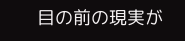目の前の現実が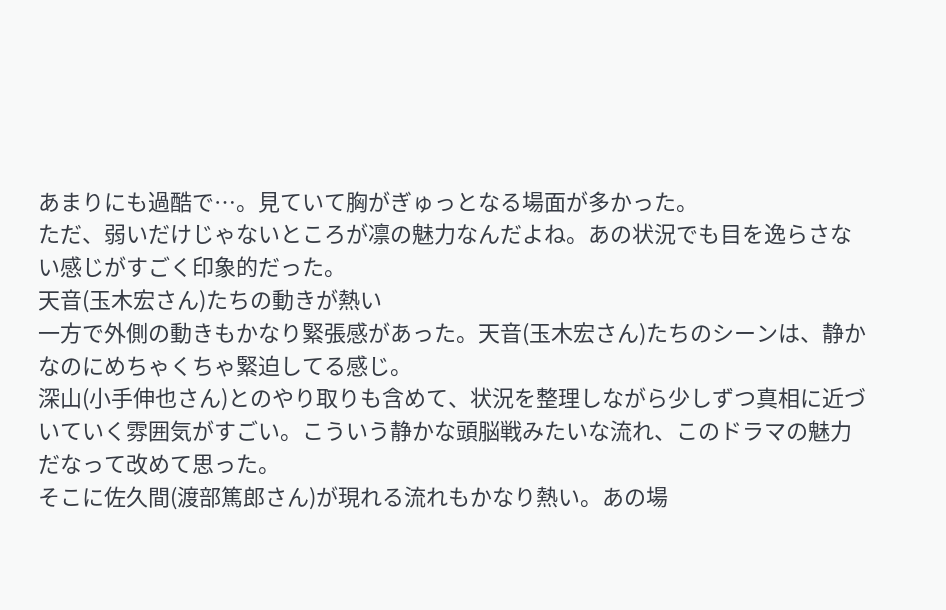あまりにも過酷で…。見ていて胸がぎゅっとなる場面が多かった。
ただ、弱いだけじゃないところが凛の魅力なんだよね。あの状況でも目を逸らさない感じがすごく印象的だった。
天音(玉木宏さん)たちの動きが熱い
一方で外側の動きもかなり緊張感があった。天音(玉木宏さん)たちのシーンは、静かなのにめちゃくちゃ緊迫してる感じ。
深山(小手伸也さん)とのやり取りも含めて、状況を整理しながら少しずつ真相に近づいていく雰囲気がすごい。こういう静かな頭脳戦みたいな流れ、このドラマの魅力だなって改めて思った。
そこに佐久間(渡部篤郎さん)が現れる流れもかなり熱い。あの場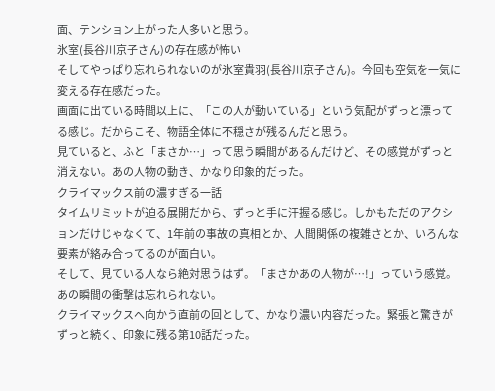面、テンション上がった人多いと思う。
氷室(長谷川京子さん)の存在感が怖い
そしてやっぱり忘れられないのが氷室貴羽(長谷川京子さん)。今回も空気を一気に変える存在感だった。
画面に出ている時間以上に、「この人が動いている」という気配がずっと漂ってる感じ。だからこそ、物語全体に不穏さが残るんだと思う。
見ていると、ふと「まさか…」って思う瞬間があるんだけど、その感覚がずっと消えない。あの人物の動き、かなり印象的だった。
クライマックス前の濃すぎる一話
タイムリミットが迫る展開だから、ずっと手に汗握る感じ。しかもただのアクションだけじゃなくて、1年前の事故の真相とか、人間関係の複雑さとか、いろんな要素が絡み合ってるのが面白い。
そして、見ている人なら絶対思うはず。「まさかあの人物が…!」っていう感覚。あの瞬間の衝撃は忘れられない。
クライマックスへ向かう直前の回として、かなり濃い内容だった。緊張と驚きがずっと続く、印象に残る第10話だった。